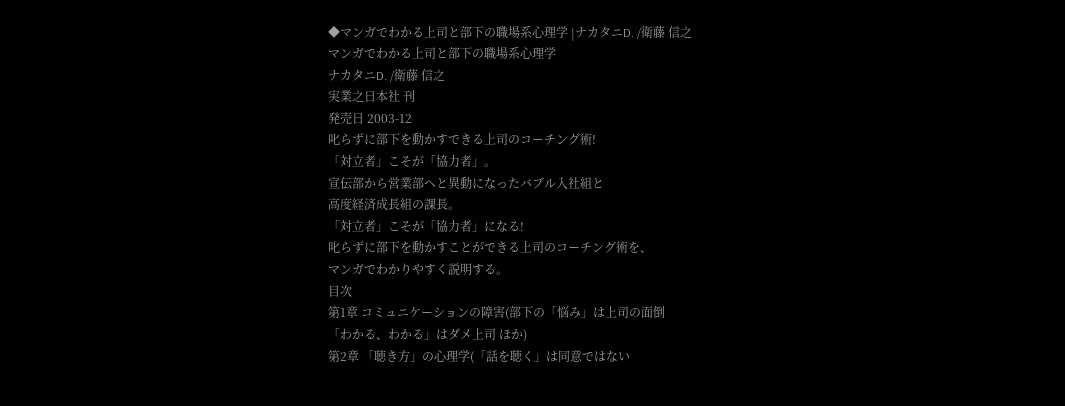◆マンガでわかる上司と部下の職場系心理学 |ナカタニD. /衛藤 信之
マンガでわかる上司と部下の職場系心理学
ナカタニD. /衛藤 信之
実業之日本社 刊
発売日 2003-12
叱らずに部下を動かすできる上司のコーチング術!
「対立者」こそが「協力者」。
宣伝部から営業部へと異動になったバブル入社組と
高度経済成長組の課長。
「対立者」こそが「協力者」になる!
叱らずに部下を動かすことができる上司のコーチング術を、
マンガでわかりやすく説明する。
目次
第1章 コミュニケーションの障害(部下の「悩み」は上司の面倒
「わかる、わかる」はダメ上司 ほか)
第2章 「聴き方」の心理学(「話を聴く」は同意ではない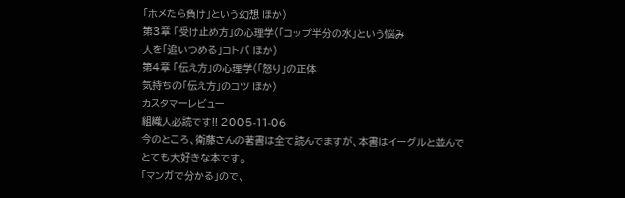「ホメたら負け」という幻想 ほか)
第3章 「受け止め方」の心理学(「コップ半分の水」という悩み
人を「追いつめる」コトバ ほか)
第4章 「伝え方」の心理学(「怒り」の正体
気持ちの「伝え方」のコツ ほか)
カスタマーレビュー
組織人必読です!! 2005-11-06
今のところ、衛藤さんの著書は全て読んでますが、本書はイーグルと並んで
とても大好きな本です。
「マンガで分かる」ので、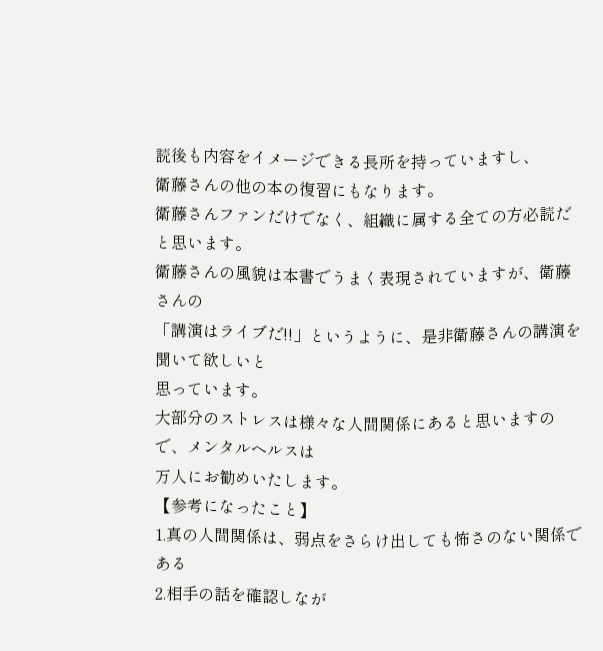読後も内容をイメージできる長所を持っていますし、
衛藤さんの他の本の復習にもなります。
衛藤さんファンだけでなく、組織に属する全ての方必読だと思います。
衛藤さんの風貌は本書でうまく表現されていますが、衛藤さんの
「講演はライブだ!!」というように、是非衛藤さんの講演を聞いて欲しいと
思っています。
大部分のストレスは様々な人間関係にあると思いますので、メンタルヘルスは
万人にお勧めいたします。
【参考になったこと】
1.真の人間関係は、弱点をさらけ出しても怖さのない関係である
2.相手の話を確認しなが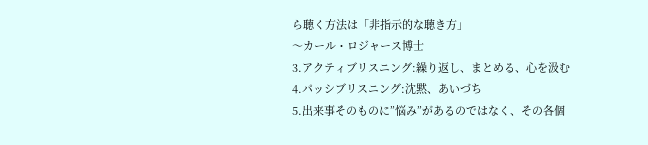ら聴く方法は「非指示的な聴き方」
〜カール・ロジャース博士
3.アクティブリスニング:繰り返し、まとめる、心を汲む
4.パッシブリスニング:沈黙、あいづち
5.出来事そのものに”悩み”があるのではなく、その各個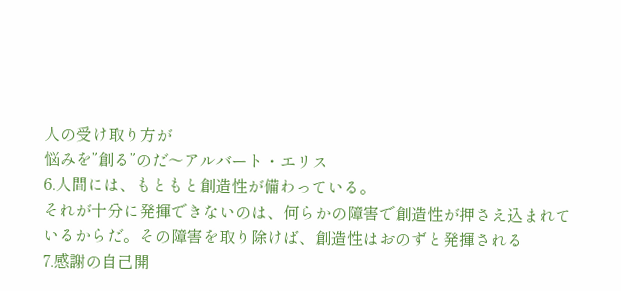人の受け取り方が
悩みを”創る”のだ〜アルバート・エリス
6.人間には、もともと創造性が備わっている。
それが十分に発揮できないのは、何らかの障害で創造性が押さえ込まれて
いるからだ。その障害を取り除けば、創造性はおのずと発揮される
7.感謝の自己開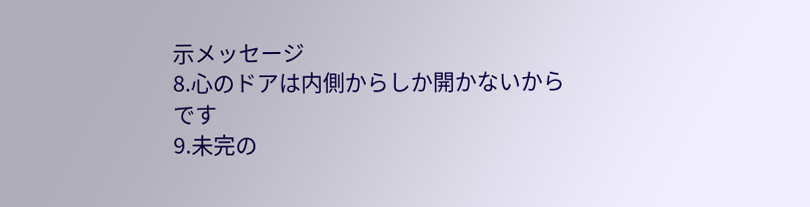示メッセージ
8.心のドアは内側からしか開かないからです
9.未完の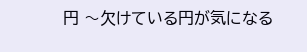円 〜欠けている円が気になる